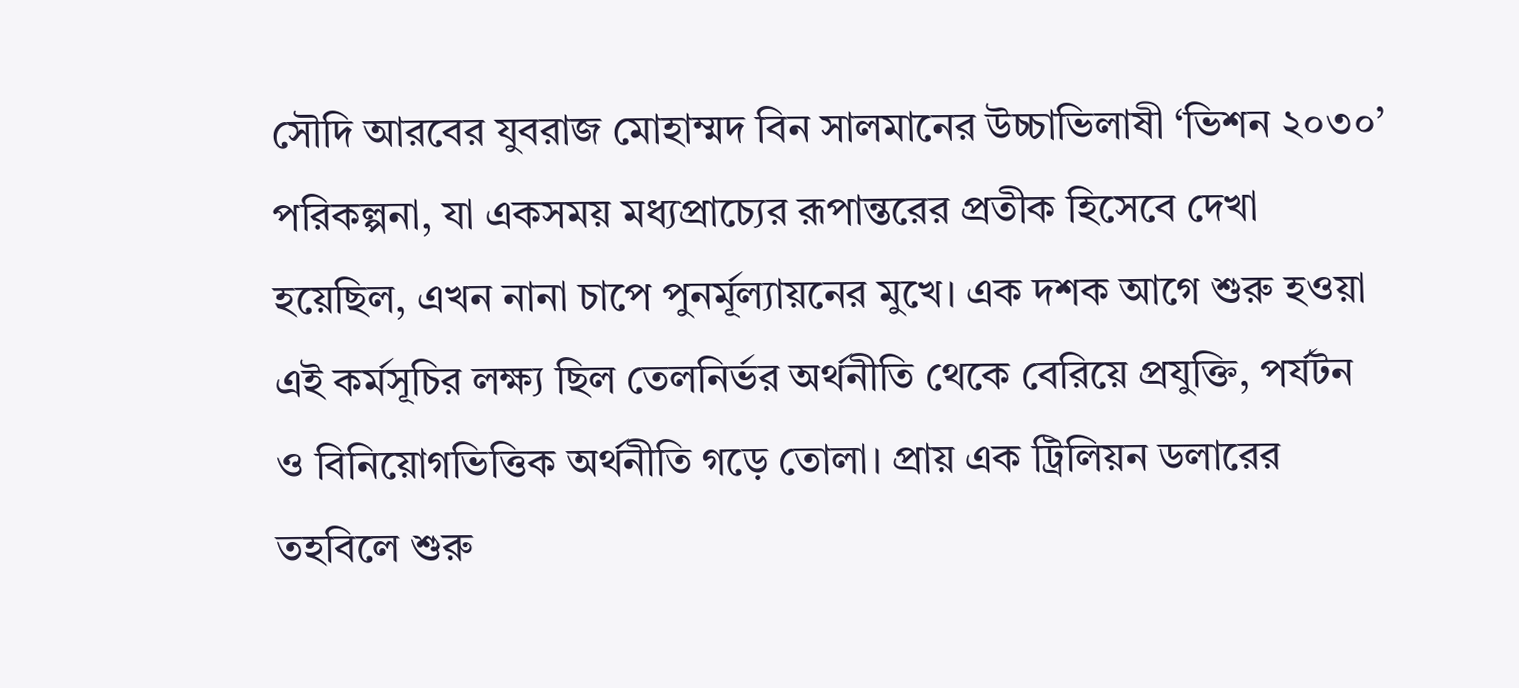সৌদি আরবের যুবরাজ মোহাম্মদ বিন সালমানের উচ্চাভিলাষী ‘ভিশন ২০৩০’ পরিকল্পনা, যা একসময় মধ্যপ্রাচ্যের রূপান্তরের প্রতীক হিসেবে দেখা হয়েছিল, এখন নানা চাপে পুনর্মূল্যায়নের মুখে। এক দশক আগে শুরু হওয়া এই কর্মসূচির লক্ষ্য ছিল তেলনির্ভর অর্থনীতি থেকে বেরিয়ে প্রযুক্তি, পর্যটন ও বিনিয়োগভিত্তিক অর্থনীতি গড়ে তোলা। প্রায় এক ট্রিলিয়ন ডলারের তহবিলে শুরু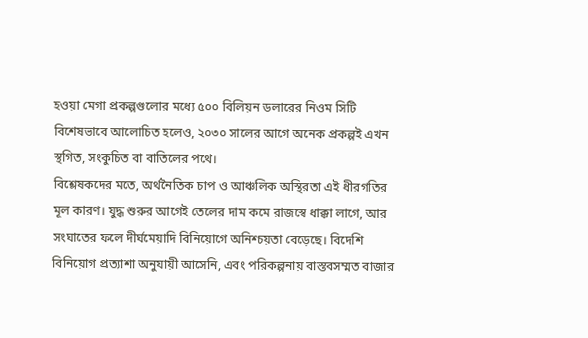হওয়া মেগা প্রকল্পগুলোর মধ্যে ৫০০ বিলিয়ন ডলারের নিওম সিটি বিশেষভাবে আলোচিত হলেও, ২০৩০ সালের আগে অনেক প্রকল্পই এখন স্থগিত, সংকুচিত বা বাতিলের পথে।
বিশ্লেষকদের মতে, অর্থনৈতিক চাপ ও আঞ্চলিক অস্থিরতা এই ধীরগতির মূল কারণ। যুদ্ধ শুরুর আগেই তেলের দাম কমে রাজস্বে ধাক্কা লাগে, আর সংঘাতের ফলে দীর্ঘমেয়াদি বিনিয়োগে অনিশ্চয়তা বেড়েছে। বিদেশি বিনিয়োগ প্রত্যাশা অনুযায়ী আসেনি, এবং পরিকল্পনায় বাস্তবসম্মত বাজার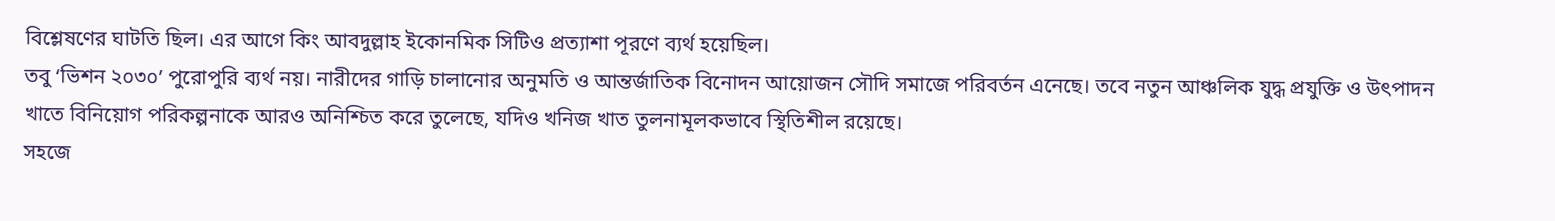বিশ্লেষণের ঘাটতি ছিল। এর আগে কিং আবদুল্লাহ ইকোনমিক সিটিও প্রত্যাশা পূরণে ব্যর্থ হয়েছিল।
তবু ‘ভিশন ২০৩০’ পুরোপুরি ব্যর্থ নয়। নারীদের গাড়ি চালানোর অনুমতি ও আন্তর্জাতিক বিনোদন আয়োজন সৌদি সমাজে পরিবর্তন এনেছে। তবে নতুন আঞ্চলিক যুদ্ধ প্রযুক্তি ও উৎপাদন খাতে বিনিয়োগ পরিকল্পনাকে আরও অনিশ্চিত করে তুলেছে, যদিও খনিজ খাত তুলনামূলকভাবে স্থিতিশীল রয়েছে।
সহজে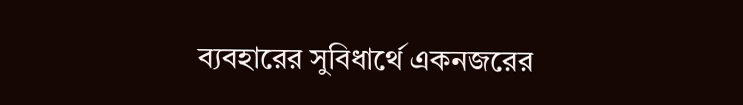ব্যবহারের সুবিধার্থে একনজরের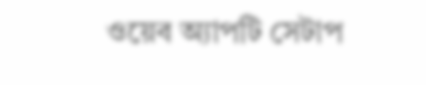ওয়েব অ্যাপটি সেটাপ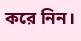করে নিন।